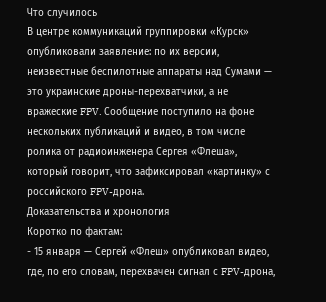Что случилось
В центре коммуникаций группировки «Курск» опубликовали заявление: по их версии, неизвестные беспилотные аппараты над Сумами — это украинские дроны-перехватчики, а не вражеские FPV. Сообщение поступило на фоне нескольких публикаций и видео, в том числе ролика от радиоинженера Сергея «Флеша», который говорит, что зафиксировал «картинку» с российского FPV-дрона.
Доказательства и хронология
Коротко по фактам:
- 15 января — Сергей «Флеш» опубликовал видео, где, по его словам, перехвачен сигнал с FPV-дрона,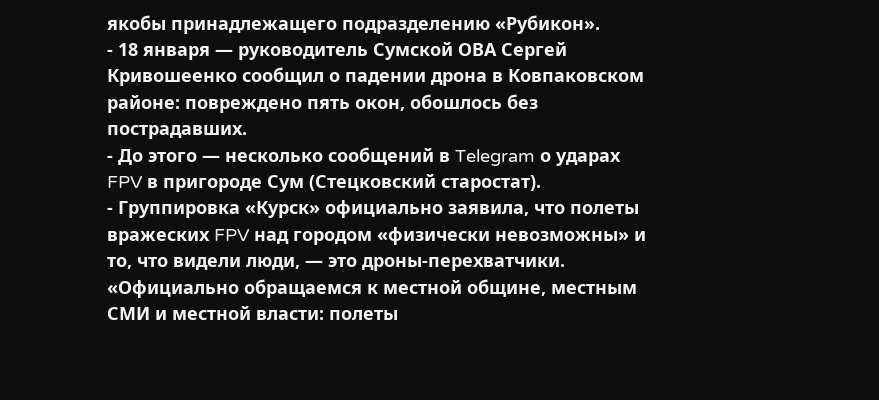якобы принадлежащего подразделению «Рубикон».
- 18 января — руководитель Сумской ОВА Сергей Кривошеенко сообщил о падении дрона в Ковпаковском районе: повреждено пять окон, обошлось без пострадавших.
- До этого — несколько сообщений в Telegram о ударах FPV в пригороде Сум (Стецковский старостат).
- Группировка «Курск» официально заявила, что полеты вражеских FPV над городом «физически невозможны» и то, что видели люди, — это дроны-перехватчики.
«Официально обращаемся к местной общине, местным СМИ и местной власти: полеты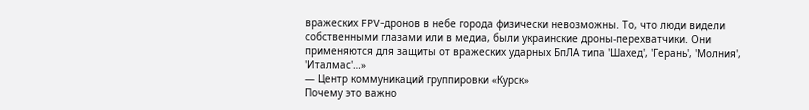вражеских FPV‑дронов в небе города физически невозможны. То, что люди видели собственными глазами или в медиа, были украинские дроны‑перехватчики. Они применяются для защиты от вражеских ударных БпЛА типа 'Шахед', 'Герань', 'Молния', 'Италмас'…»
— Центр коммуникаций группировки «Курск»
Почему это важно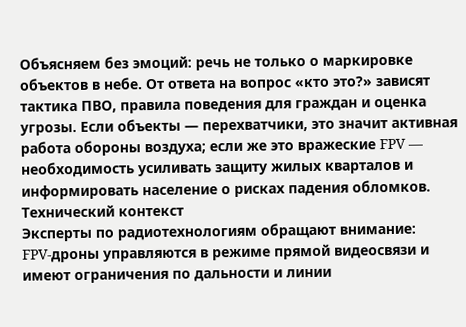Объясняем без эмоций: речь не только о маркировке объектов в небе. От ответа на вопрос «кто это?» зависят тактика ПВО, правила поведения для граждан и оценка угрозы. Если объекты — перехватчики, это значит активная работа обороны воздуха; если же это вражеские FPV — необходимость усиливать защиту жилых кварталов и информировать население о рисках падения обломков.
Технический контекст
Эксперты по радиотехнологиям обращают внимание: FPV‑дроны управляются в режиме прямой видеосвязи и имеют ограничения по дальности и линии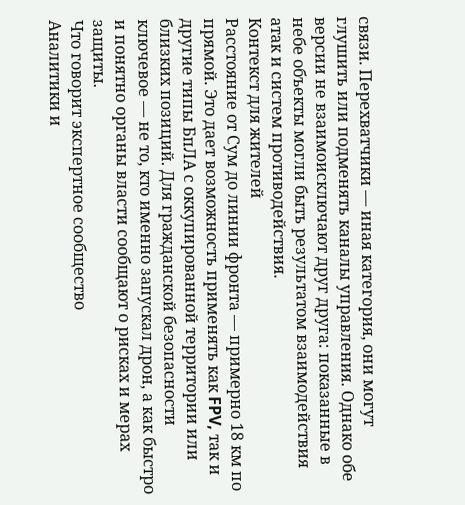связи. Перехватчики — иная категория, они могут глушить или подменять каналы управления. Однако обе версии не взаимоисключают друг друга: показанные в небе объекты могли быть результатом взаимодействия атак и систем противодействия.
Контекст для жителей
Расстояние от Сум до линии фронта — примерно 18 км по прямой. Это дает возможность применять как FPV, так и другие типы БпЛА с оккупированной территории или близких позиций. Для гражданской безопасности ключевое — не то, кто именно запускал дрон, а как быстро и понятно органы власти сообщают о рисках и мерах защиты.
Что говорит экспертное сообщество
Аналитики и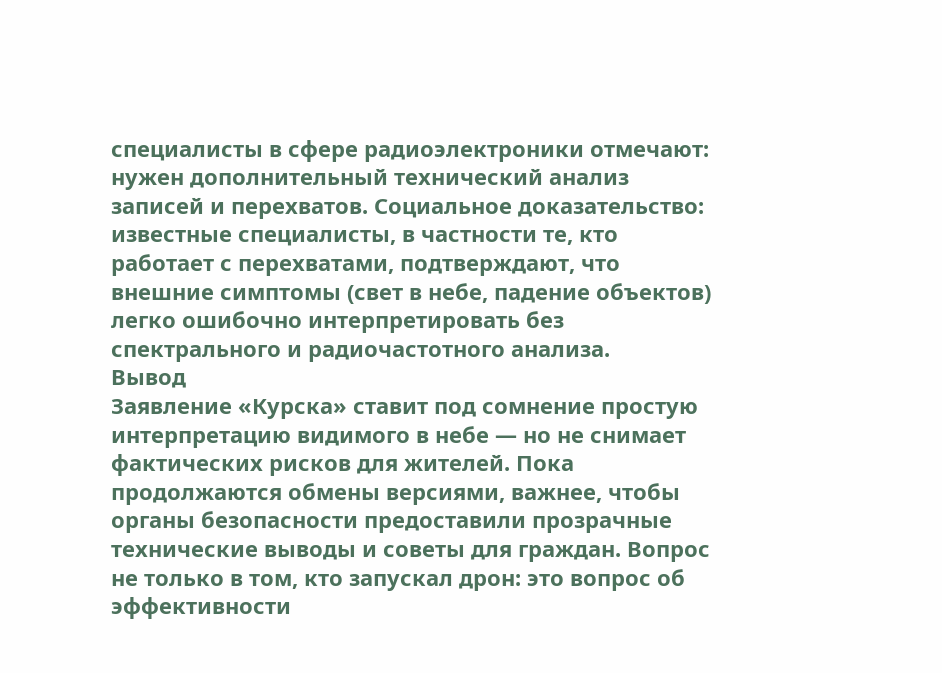специалисты в сфере радиоэлектроники отмечают: нужен дополнительный технический анализ записей и перехватов. Социальное доказательство: известные специалисты, в частности те, кто работает с перехватами, подтверждают, что внешние симптомы (свет в небе, падение объектов) легко ошибочно интерпретировать без спектрального и радиочастотного анализа.
Вывод
Заявление «Курска» ставит под сомнение простую интерпретацию видимого в небе — но не снимает фактических рисков для жителей. Пока продолжаются обмены версиями, важнее, чтобы органы безопасности предоставили прозрачные технические выводы и советы для граждан. Вопрос не только в том, кто запускал дрон: это вопрос об эффективности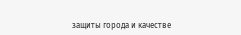защиты города и качестве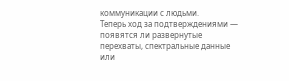коммуникации с людьми.
Теперь ход за подтверждениями — появятся ли развернутые перехваты, спектральные данные или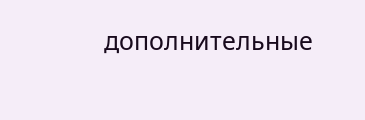дополнительные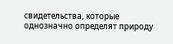свидетельства, которые однозначно определят природу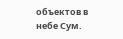объектов в небе Сум.